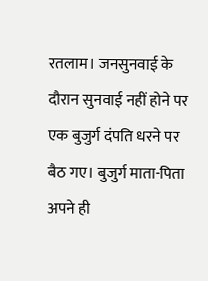रतलाम। जनसुनवाई के दौरान सुनवाई नहीं होने पर एक बुजुर्ग दंपति धरने पर बैठ गए। बुजुर्ग माता-पिता अपने ही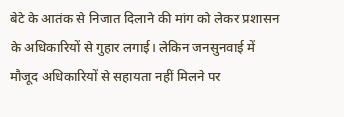बेटे के आतंक से निजात दिलाने की मांग को लेकर प्रशासन के अधिकारियों से गुहार लगाई। लेकिन जनसुनवाई में मौजूद अधिकारियों से सहायता नहीं मिलने पर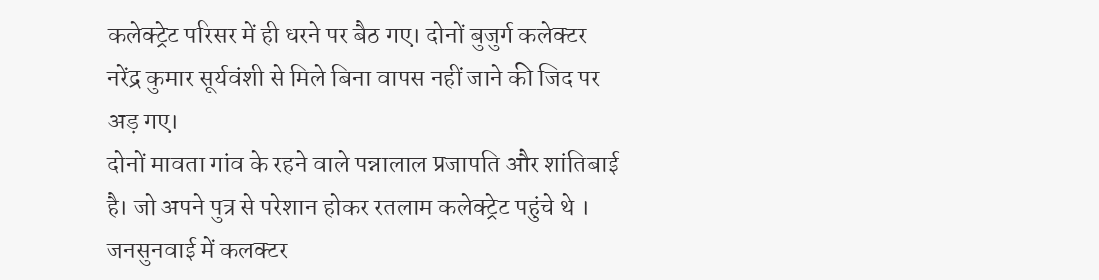कलेक्ट्रेट परिसर में ही धरने पर बैठ गए। दोनों बुजुर्ग कलेक्टर नरेंद्र कुमार सूर्यवंशी से मिले बिना वापस नहीं जाने की जिद पर अड़ गए।
दोनों मावता गांव के रहने वाले पन्नालाल प्रजापति और शांतिबाई है। जो अपने पुत्र से परेशान होकर रतलाम कलेक्ट्रेट पहुंचे थे । जनसुनवाई में कलक्टर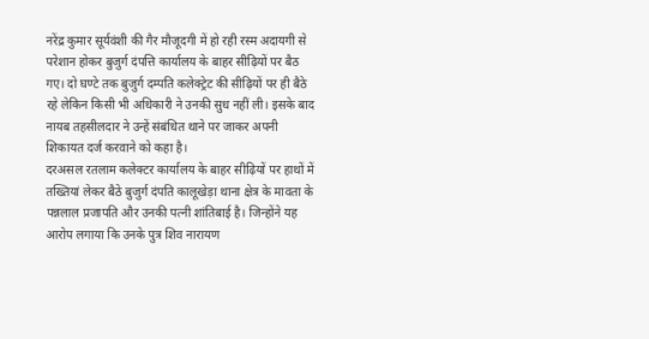नरेंद्र कुमार सूर्यवंशी की गैर मौजूदगी में हो रही रस्म अदायगी से परेशान होकर बुजुर्ग दंपत्ति कार्यालय के बाहर सीढ़ियों पर बैठ गए। दो घण्टे तक बुजुर्ग दम्पति कलेक्ट्रेट की सीढ़ियों पर ही बैठे रहे लेकिन किसी भी अधिकारी ने उनकी सुध नहीं ली। इसके बाद नायब तहसीलदार ने उन्हें संबंधित थाने पर जाकर अपनी शिकायत दर्ज करवाने को कहा है।
दरअसल रतलाम कलेक्टर कार्यालय के बाहर सीढ़ियों पर हाथों में तख्तियां लेकर बैठे बुजुर्ग दंपति कालूखेड़ा थाना क्षेत्र के मावता के पन्नलाल प्रजापति और उनकी पत्नी शांतिबाई है। जिन्होंने यह आरोप लगाया कि उनके पुत्र शिव नारायण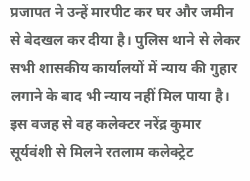प्रजापत ने उन्हें मारपीट कर घर और जमीन से बेदखल कर दीया है। पुलिस थाने से लेकर सभी शासकीय कार्यालयों में न्याय की गुहार लगाने के बाद भी न्याय नहीं मिल पाया है। इस वजह से वह कलेक्टर नरेंद्र कुमार सूर्यवंशी से मिलने रतलाम कलेक्ट्रेट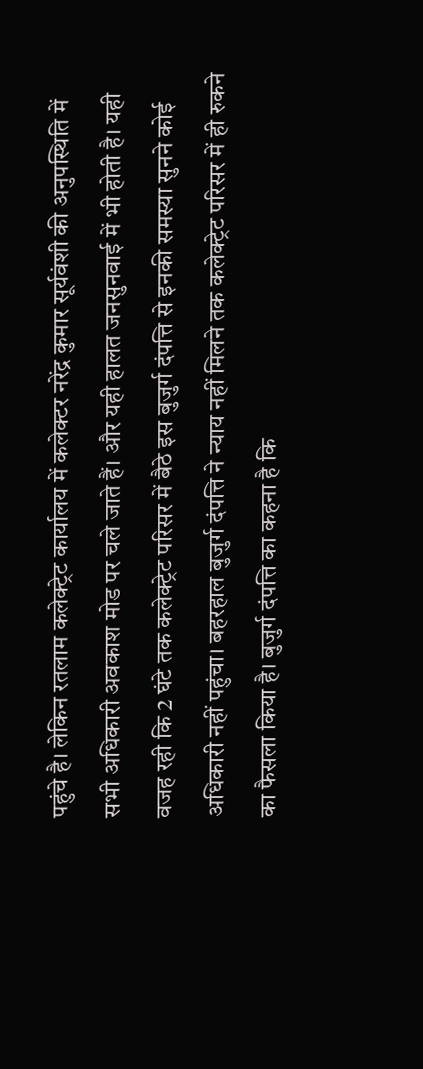पहुंचे है। लेकिन रतलाम कलेक्ट्रेट कार्यालय में कलेक्टर नरेंद्र कुमार सूर्यवंशी की अनुपस्थिति में सभी अधिकारी अवकाश मोड पर चले जाते हैं। और यही हालत जनसुनवाई में भी होती है। यही वजह रही कि 2 घंटे तक कलेक्ट्रेट परिसर में बैठे इस बुजुर्ग दंपत्ति से इनकी समस्या सुनने कोई अधिकारी नहीं पहुंचा। बहरहाल बुजुर्ग दंपत्ति ने न्याय नहीं मिलने तक कलेक्ट्रेट परिसर में ही रुकने का फैसला किया है। बुजुर्ग दंपत्ति का कहना है कि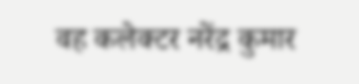वह कलेक्टर नरेंद्र कुमार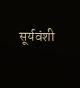सूर्यवंशी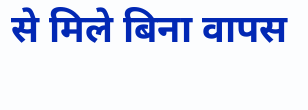से मिले बिना वापस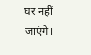घर नहीं जाएंगे।